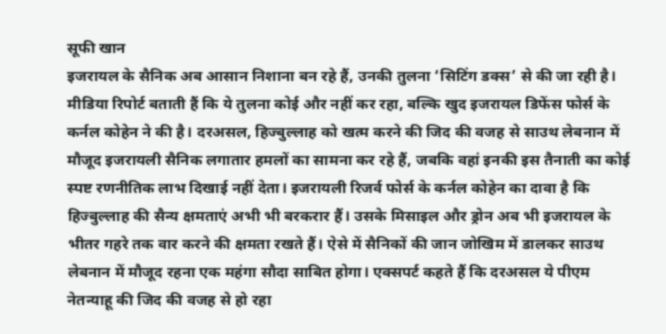सूफी खान
इजरायल के सैनिक अब आसान निशाना बन रहे हैं, उनकी तुलना ‘सिटिंग डक्स’ से की जा रही है। मीडिया रिपोर्ट बताती हैं कि ये तुलना कोई और नहीं कर रहा, बल्कि खुद इजरायल डिफेंस फोर्स के कर्नल कोहेन ने की है। दरअसल, हिज्बुल्लाह को खत्म करने की जिद की वजह से साउथ लेबनान में मौजूद इजरायली सैनिक लगातार हमलों का सामना कर रहे हैं, जबकि वहां इनकी इस तैनाती का कोई स्पष्ट रणनीतिक लाभ दिखाई नहीं देता। इजरायली रिजर्व फोर्स के कर्नल कोहेन का दावा है कि हिज्बुल्लाह की सैन्य क्षमताएं अभी भी बरकरार हैं। उसके मिसाइल और ड्रोन अब भी इजरायल के भीतर गहरे तक वार करने की क्षमता रखते हैं। ऐसे में सैनिकों की जान जोखिम में डालकर साउथ लेबनान में मौजूद रहना एक महंगा सौदा साबित होगा। एक्सपर्ट कहते हैं कि दरअसल ये पीएम नेतन्याहू की जिद की वजह से हो रहा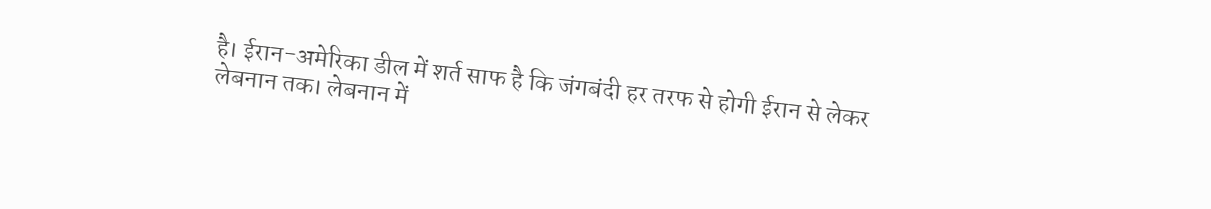है। ईरान-अमेरिका डील में शर्त साफ है कि जंगबंदी हर तरफ से होगी ईरान से लेकर लेबनान तक। लेबनान में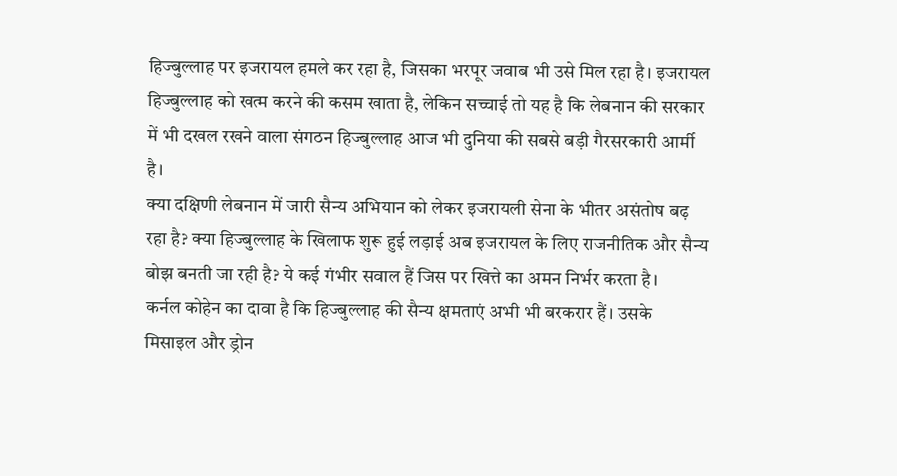हिज्बुल्लाह पर इजरायल हमले कर रहा है, जिसका भरपूर जवाब भी उसे मिल रहा है। इजरायल हिज्बुल्लाह को खत्म करने की कसम खाता है, लेकिन सच्चाई तो यह है कि लेबनान की सरकार में भी दखल रखने वाला संगठन हिज्बुल्लाह आज भी दुनिया की सबसे बड़ी गैरसरकारी आर्मी है।
क्या दक्षिणी लेबनान में जारी सैन्य अभियान को लेकर इजरायली सेना के भीतर असंतोष बढ़ रहा है? क्या हिज्बुल्लाह के खिलाफ शुरू हुई लड़ाई अब इजरायल के लिए राजनीतिक और सैन्य बोझ बनती जा रही है? ये कई गंभीर सवाल हैं जिस पर खित्ते का अमन निर्भर करता है।
कर्नल कोहेन का दावा है कि हिज्बुल्लाह की सैन्य क्षमताएं अभी भी बरकरार हैं। उसके मिसाइल और ड्रोन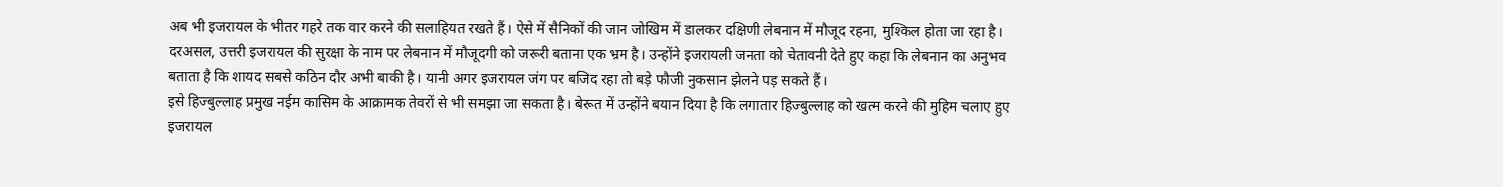अब भी इजरायल के भीतर गहरे तक वार करने की सलाहियत रखते हैं। ऐसे में सैनिकों की जान जोखिम में डालकर दक्षिणी लेबनान में मौजूद रहना, मुश्किल होता जा रहा है।
दरअसल, उत्तरी इजरायल की सुरक्षा के नाम पर लेबनान में मौजूदगी को जरूरी बताना एक भ्रम है। उन्होंने इजरायली जनता को चेतावनी देते हुए कहा कि लेबनान का अनुभव बताता है कि शायद सबसे कठिन दौर अभी बाकी है। यानी अगर इजरायल जंग पर बजिद रहा तो बड़े फौजी नुकसान झेलने पड़ सकते हैं।
इसे हिज्बुल्लाह प्रमुख नईम कासिम के आक्रामक तेवरों से भी समझा जा सकता है। बेरूत में उन्होंने बयान दिया है कि लगातार हिज्बुल्लाह को खत्म करने की मुहिम चलाए हुए इजरायल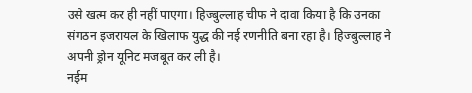उसे खत्म कर ही नहीं पाएगा। हिज्बुल्लाह चीफ ने दावा किया है कि उनका संगठन इजरायल के खिलाफ युद्ध की नई रणनीति बना रहा है। हिज्बुल्लाह ने अपनी ड्रोन यूनिट मजबूत कर ली है।
नईम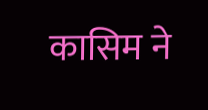कासिम ने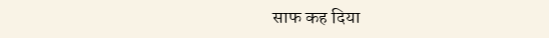साफ कह दिया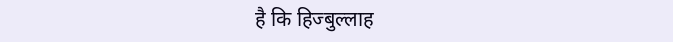है कि हिज्बुल्लाह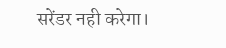सरेंडर नही करेगा।